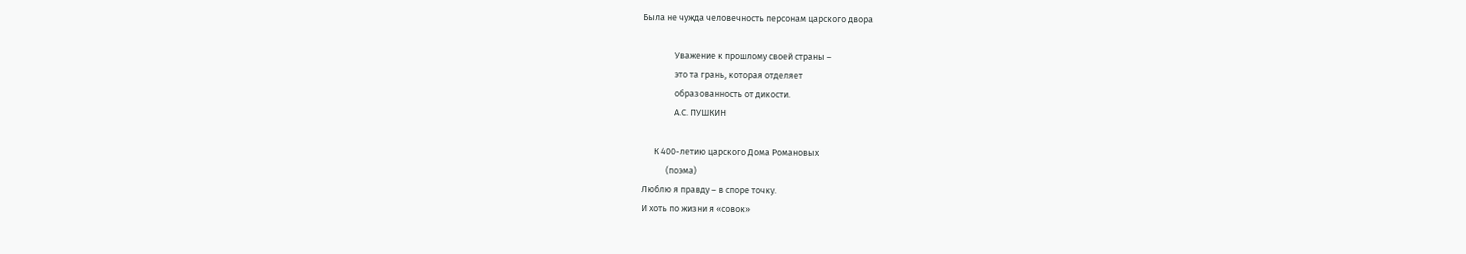Была не чужда человечность персонам царского двора

                Уважение к прошлому своей страны –
                это та грань, которая отделяет
                образованность от дикости.
                А.С. ПУШКИН

      К 400-летию царского Дома Романовых
            (поэма)
Люблю я правду – в споре точку.
И хоть по жизни я «совок»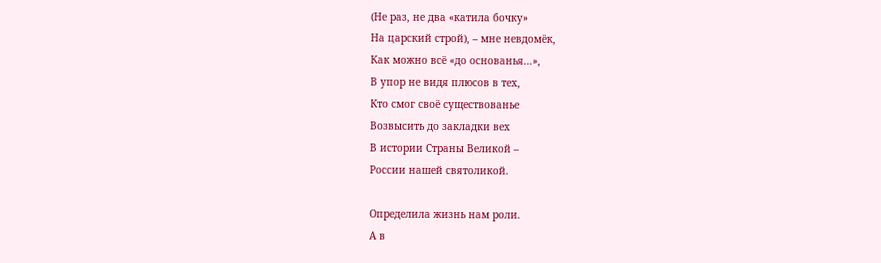(Не раз, не два «катила бочку»
На царский строй), – мне невдомёк,
Как можно всё «до основанья…»,
В упор не видя плюсов в тех,
Кто смог своё существованье
Возвысить до закладки вех
В истории Страны Великой –
России нашей святоликой.

Определила жизнь нам роли.
А в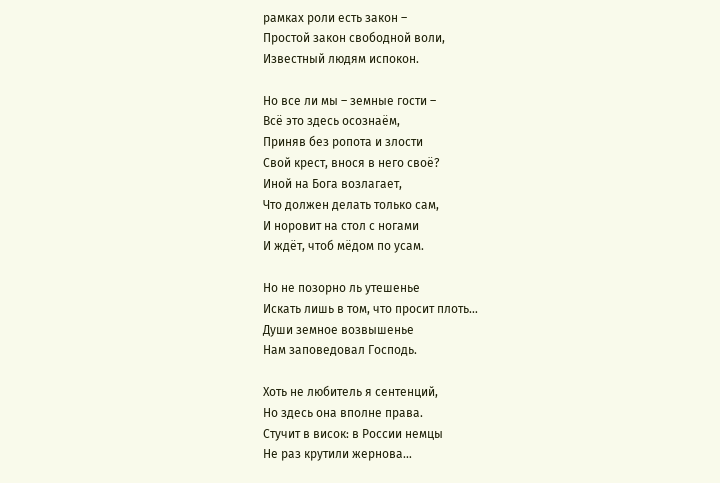рамках роли есть закон –
Простой закон свободной воли,
Известный людям испокон.

Но все ли мы – земные гости –
Всё это здесь осознаём,
Приняв без ропота и злости
Свой крест, внося в него своё?
Иной на Бога возлагает,
Что должен делать только сам,
И норовит на стол с ногами
И ждёт, чтоб мёдом по усам.

Но не позорно ль утешенье
Искать лишь в том, что просит плоть…
Души земное возвышенье
Нам заповедовал Господь.

Хоть не любитель я сентенций,
Но здесь она вполне права.
Стучит в висок: в России немцы
Не раз крутили жернова…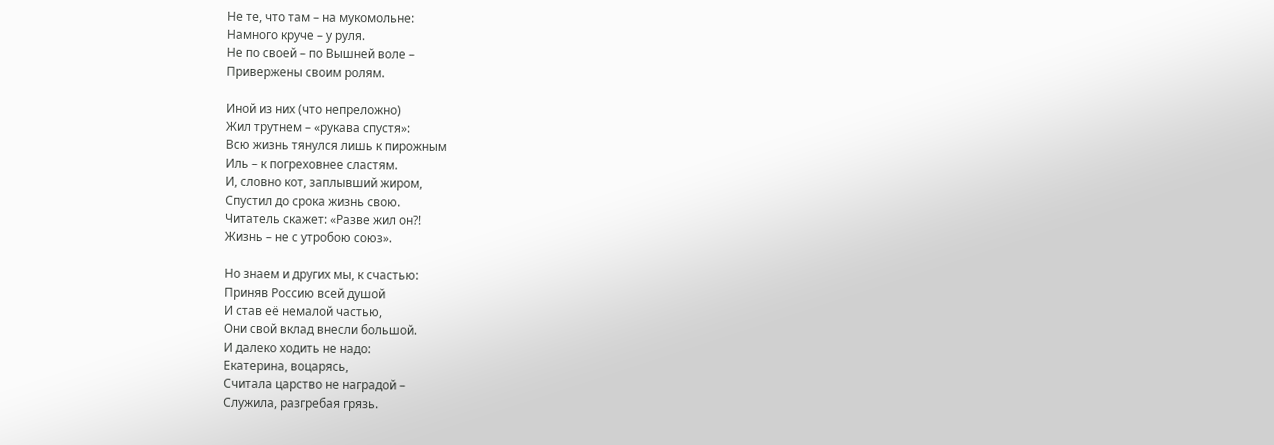Не те, что там – на мукомольне:
Намного круче – у руля.
Не по своей – по Вышней воле –
Привержены своим ролям.

Иной из них (что непреложно)
Жил трутнем – «рукава спустя»:
Всю жизнь тянулся лишь к пирожным
Иль – к погреховнее сластям.
И, словно кот, заплывший жиром,
Спустил до срока жизнь свою.
Читатель скажет: «Разве жил он?!
Жизнь – не с утробою союз».

Но знаем и других мы, к счастью:
Приняв Россию всей душой
И став её немалой частью,
Они свой вклад внесли большой.
И далеко ходить не надо:
Екатерина, воцарясь,
Считала царство не наградой –
Служила, разгребая грязь.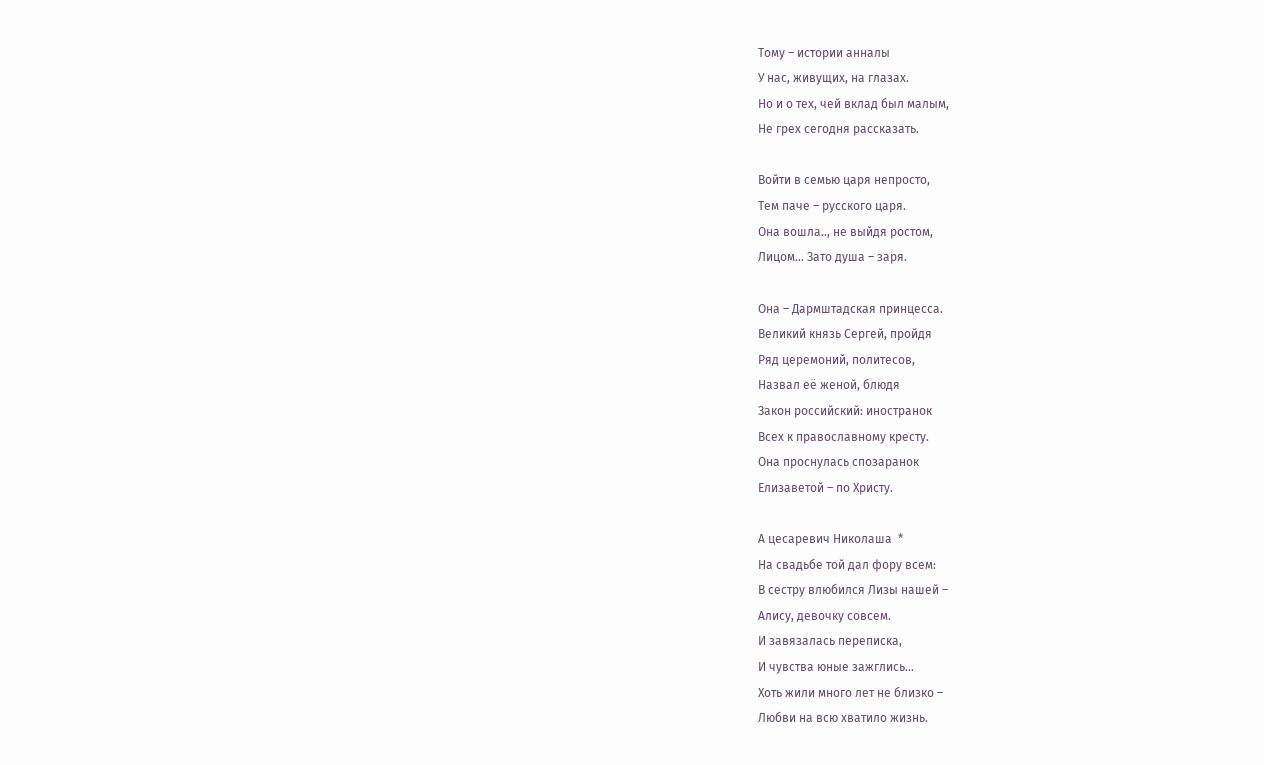Тому – истории анналы
У нас, живущих, на глазах.
Но и о тех, чей вклад был малым,
Не грех сегодня рассказать.

Войти в семью царя непросто,
Тем паче – русского царя.
Она вошла.., не выйдя ростом,
Лицом… Зато душа – заря.

Она – Дармштадская принцесса.
Великий князь Сергей, пройдя
Ряд церемоний, политесов,
Назвал её женой, блюдя
Закон российский: иностранок
Всех к православному кресту.
Она проснулась спозаранок
Елизаветой – по Христу.

А цесаревич Николаша  *
На свадьбе той дал фору всем:
В сестру влюбился Лизы нашей –
Алису, девочку совсем.
И завязалась переписка,
И чувства юные зажглись…
Хоть жили много лет не близко –
Любви на всю хватило жизнь.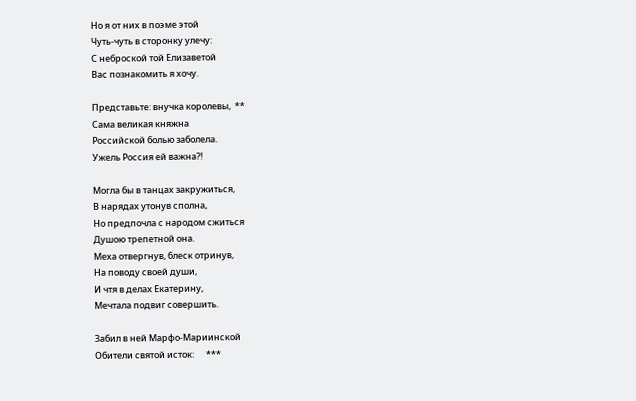Но я от них в поэме этой
Чуть-чуть в сторонку улечу:
С неброской той Елизаветой
Вас познакомить я хочу.

Представьте: внучка королевы,  **
Сама великая княжна
Российской болью заболела.
Ужель Россия ей важна?!

Могла бы в танцах закружиться,
В нарядах утонув сполна,
Но предпочла с народом сжиться
Душою трепетной она.
Меха отвергнув, блеск отринув,
На поводу своей души,
И чтя в делах Екатерину,
Мечтала подвиг совершить.

Забил в ней Марфо-Мариинской
Обители святой исток:      ***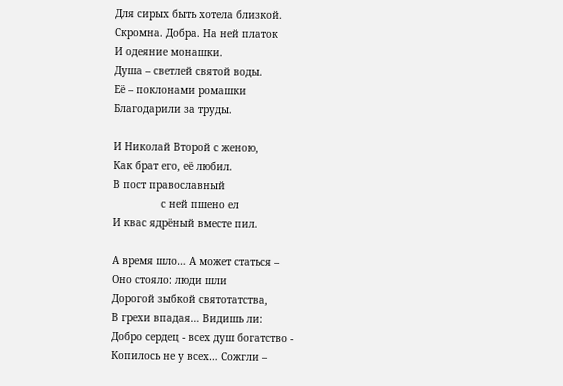Для сирых быть хотела близкой.
Скромна. Добра. На ней платок
И одеяние монашки.
Душа – светлей святой воды.
Её – поклонами ромашки
Благодарили за труды.

И Николай Второй с женою,
Как брат его, её любил.
В пост православный
                с ней пшено ел
И квас ядрёный вместе пил.

А время шло… А может статься –
Оно стояло: люди шли
Дорогой зыбкой святотатства,
В грехи впадая… Видишь ли:
Добро сердец - всех душ богатство -
Копилось не у всех… Сожгли –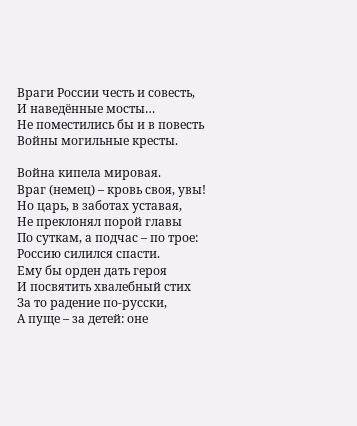Враги России честь и совесть,
И наведённые мосты…
Не поместились бы и в повесть
Войны могильные кресты.

Война кипела мировая.
Враг (немец) – кровь своя, увы!
Но царь, в заботах уставая,
Не преклонял порой главы
По суткам, а подчас – по трое:
Россию силился спасти.
Ему бы орден дать героя
И посвятить хвалебный стих
За то радение по-русски,
А пуще – за детей: оне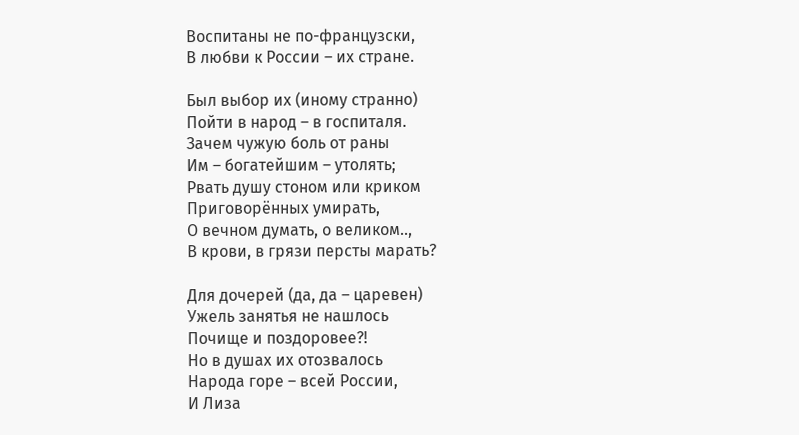Воспитаны не по-французски,
В любви к России – их стране.

Был выбор их (иному странно)
Пойти в народ – в госпиталя.
Зачем чужую боль от раны
Им – богатейшим – утолять;
Рвать душу стоном или криком
Приговорённых умирать,
О вечном думать, о великом..,
В крови, в грязи персты марать?

Для дочерей (да, да – царевен)
Ужель занятья не нашлось
Почище и поздоровее?!
Но в душах их отозвалось
Народа горе – всей России,
И Лиза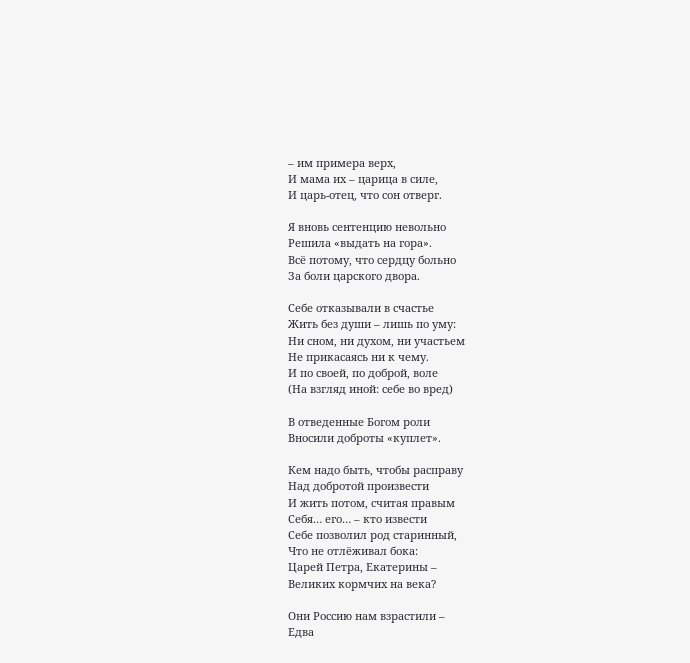– им примера верх,
И мама их – царица в силе,
И царь-отец, что сон отверг.

Я вновь сентенцию невольно
Решила «выдать на гора».
Всё потому, что сердцу больно
За боли царского двора.

Себе отказывали в счастье
Жить без души – лишь по уму:
Ни сном, ни духом, ни участьем
Не прикасаясь ни к чему.
И по своей, по доброй, воле
(На взгляд иной: себе во вред)

В отведенные Богом роли
Вносили доброты «куплет».

Кем надо быть, чтобы расправу
Над добротой произвести
И жить потом, считая правым
Себя… его… – кто извести
Себе позволил род старинный,
Что не отлёживал бока:
Царей Петра, Екатерины –
Великих кормчих на века?

Они Россию нам взрастили –
Едва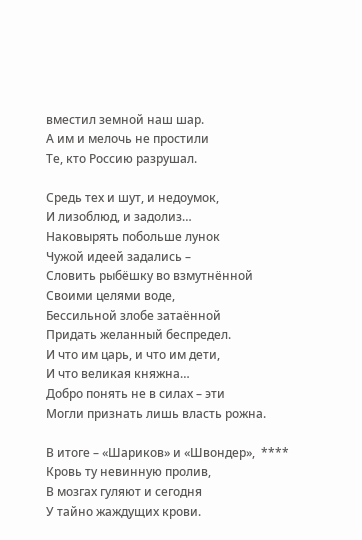вместил земной наш шар.
А им и мелочь не простили
Те, кто Россию разрушал.

Средь тех и шут, и недоумок,
И лизоблюд, и задолиз…
Наковырять побольше лунок
Чужой идеей задались –
Словить рыбёшку во взмутнённой
Своими целями воде,
Бессильной злобе затаённой
Придать желанный беспредел.
И что им царь, и что им дети,
И что великая княжна…
Добро понять не в силах – эти
Могли признать лишь власть рожна.

В итоге – «Шариков» и «Швондер»,  ****
Кровь ту невинную пролив,
В мозгах гуляют и сегодня
У тайно жаждущих крови.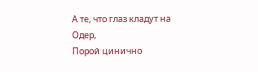А те, что глаз кладут на Одер,
Порой цинично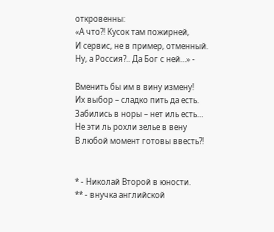откровенны:
«А что?! Кусок там пожирней,
И сервис, не в пример, отменный.
Ну, а Россия?.. Да Бог с ней…» -

Вменить бы им в вину измену!
Их выбор – сладко пить да есть.
Забились в норы – нет иль есть…
Не эти ль рохли зелье в вену
В любой момент готовы ввесть?!


* - Николай Второй в юности.
** - внучка английской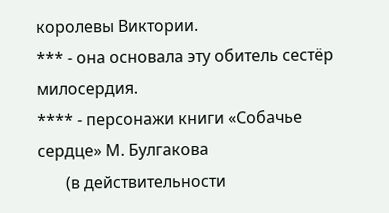королевы Виктории.
*** - она основала эту обитель сестёр милосердия.
**** - персонажи книги «Собачье сердце» М. Булгакова
       (в действительности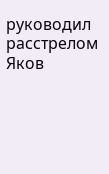руководил расстрелом Яков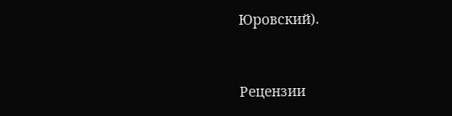Юровский).


Рецензии